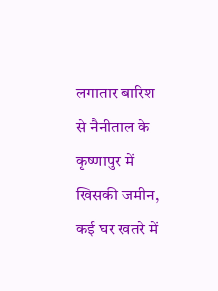लगातार बारिश से नैनीताल के कृष्णापुर में खिसकी जमीन, कई घर खतरे में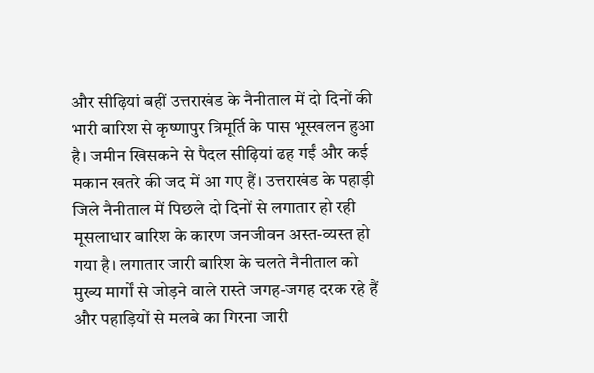और सीढ़ियां बहीं उत्तराखंड के नैनीताल में दो दिनों की भारी बारिश से कृष्णापुर त्रिमूर्ति के पास भूस्खलन हुआ है। जमीन खिसकने से पैदल सीढ़ियां ढह गईं और कई मकान खतरे की जद में आ गए हैं। उत्तराखंड के पहाड़ी जिले नैनीताल में पिछले दो दिनों से लगातार हो रही मूसलाधार बारिश के कारण जनजीवन अस्त-व्यस्त हो गया है। लगातार जारी बारिश के चलते नैनीताल को मुख्य मार्गों से जोड़ने वाले रास्ते जगह-जगह दरक रहे हैं और पहाड़ियों से मलबे का गिरना जारी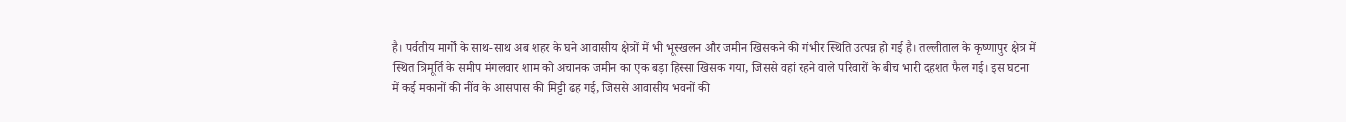है। पर्वतीय मार्गों के साथ-साथ अब शहर के घने आवासीय क्षेत्रों में भी भूस्खलन और जमीन खिसकने की गंभीर स्थिति उत्पन्न हो गई है। तल्लीताल के कृष्णापुर क्षेत्र में स्थित त्रिमूर्ति के समीप मंगलवार शाम को अचानक जमीन का एक बड़ा हिस्सा खिसक गया, जिससे वहां रहने वाले परिवारों के बीच भारी दहशत फैल गई। इस घटना में कई मकानों की नींव के आसपास की मिट्टी ढह गई, जिससे आवासीय भवनों की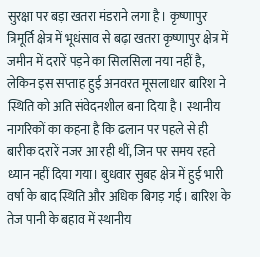सुरक्षा पर बड़ा खतरा मंडराने लगा है। कृष्णापुर त्रिमूर्ति क्षेत्र में भूधंसाव से बढ़ा खतरा कृष्णापुर क्षेत्र में जमीन में दरारें पड़ने का सिलसिला नया नहीं है, लेकिन इस सप्ताह हुई अनवरत मूसलाधार बारिश ने स्थिति को अति संवेदनशील बना दिया है। स्थानीय नागरिकों का कहना है कि ढलान पर पहले से ही बारीक दरारें नजर आ रही थीं, जिन पर समय रहते ध्यान नहीं दिया गया। बुधवार सुबह क्षेत्र में हुई भारी वर्षा के बाद स्थिति और अधिक बिगड़ गई। बारिश के तेज पानी के बहाव में स्थानीय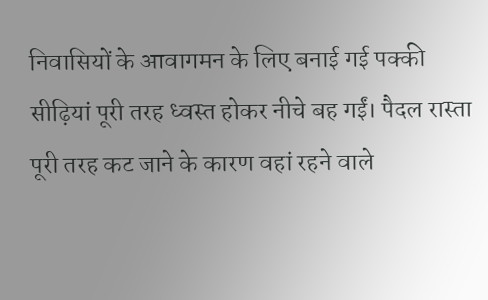निवासियों के आवागमन के लिए बनाई गई पक्की सीढ़ियां पूरी तरह ध्वस्त होकर नीचे बह गईं। पैदल रास्ता पूरी तरह कट जाने के कारण वहां रहने वाले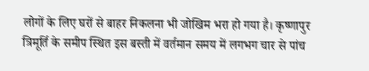लोगों के लिए घरों से बाहर निकलना भी जोखिम भरा हो गया है। कृष्णापुर त्रिमूर्ति के समीप स्थित इस बस्ती में वर्तमान समय में लगभग चार से पांच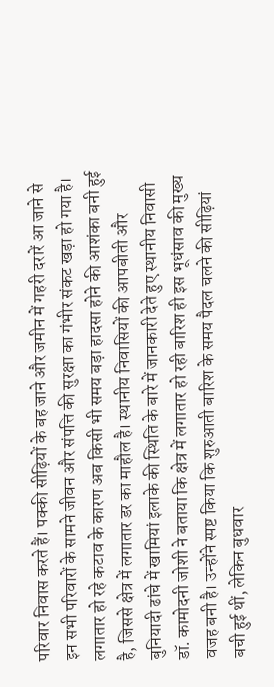परिवार निवास करते हैं। पक्की सीढ़ियों के बह जाने और जमीन में गहरी दरारें आ जाने से इन सभी परिवारों के सामने जीवन और संपत्ति की सुरक्षा का गंभीर संकट खड़ा हो गया है। लगातार हो रहे कटाव के कारण अब किसी भी समय बड़ा हादसा होने की आशंका बनी हुई है, जिससे क्षेत्र में लगातार डर का माहौल है। स्थानीय निवासियों की आपबीती और बुनियादी ढांचे में खामियां इलाके की स्थिति के बारे में जानकारी देते हुए स्थानीय निवासी डॉ. कामोदनी जोशी ने बताया कि क्षेत्र में लगातार हो रही बारिश ही इस भूधंसाव की मुख्य वजह बनी है। उन्होंने स्पष्ट किया कि शुरुआती बारिश के समय पैदल चलने की सीढ़ियां बची हुई थीं, लेकिन बुधवार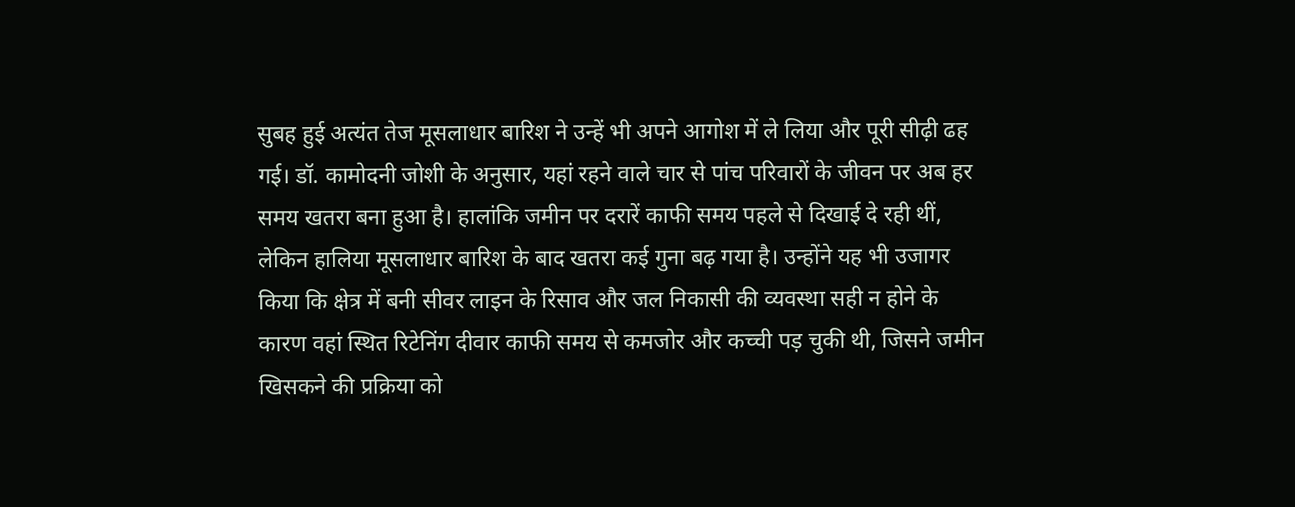सुबह हुई अत्यंत तेज मूसलाधार बारिश ने उन्हें भी अपने आगोश में ले लिया और पूरी सीढ़ी ढह गई। डॉ. कामोदनी जोशी के अनुसार, यहां रहने वाले चार से पांच परिवारों के जीवन पर अब हर समय खतरा बना हुआ है। हालांकि जमीन पर दरारें काफी समय पहले से दिखाई दे रही थीं, लेकिन हालिया मूसलाधार बारिश के बाद खतरा कई गुना बढ़ गया है। उन्होंने यह भी उजागर किया कि क्षेत्र में बनी सीवर लाइन के रिसाव और जल निकासी की व्यवस्था सही न होने के कारण वहां स्थित रिटेनिंग दीवार काफी समय से कमजोर और कच्ची पड़ चुकी थी, जिसने जमीन खिसकने की प्रक्रिया को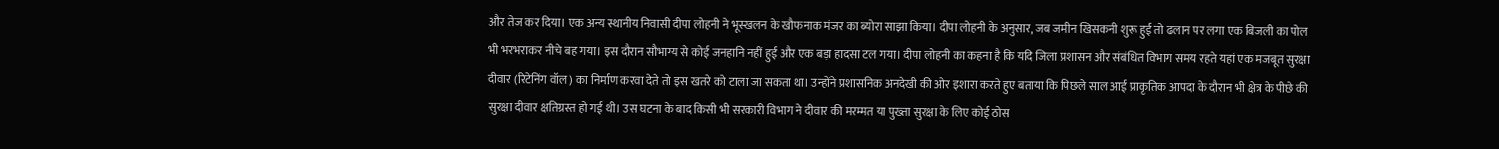और तेज कर दिया। एक अन्य स्थानीय निवासी दीपा लोहनी ने भूस्खलन के खौफनाक मंजर का ब्योरा साझा किया। दीपा लोहनी के अनुसार, जब जमीन खिसकनी शुरू हुई तो ढलान पर लगा एक बिजली का पोल भी भरभराकर नीचे बह गया। इस दौरान सौभाग्य से कोई जनहानि नहीं हुई और एक बड़ा हादसा टल गया। दीपा लोहनी का कहना है कि यदि जिला प्रशासन और संबंधित विभाग समय रहते यहां एक मजबूत सुरक्षा दीवार (रिटेनिंग वॉल) का निर्माण करवा देते तो इस खतरे को टाला जा सकता था। उन्होंने प्रशासनिक अनदेखी की ओर इशारा करते हुए बताया कि पिछले साल आई प्राकृतिक आपदा के दौरान भी क्षेत्र के पीछे की सुरक्षा दीवार क्षतिग्रस्त हो गई थी। उस घटना के बाद किसी भी सरकारी विभाग ने दीवार की मरम्मत या पुख्ता सुरक्षा के लिए कोई ठोस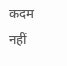कदम नहीं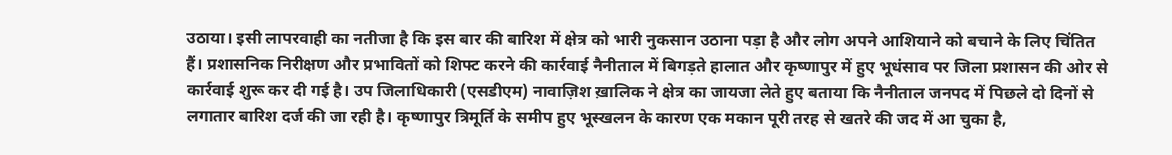उठाया। इसी लापरवाही का नतीजा है कि इस बार की बारिश में क्षेत्र को भारी नुकसान उठाना पड़ा है और लोग अपने आशियाने को बचाने के लिए चिंतित हैं। प्रशासनिक निरीक्षण और प्रभावितों को शिफ्ट करने की कार्रवाई नैनीताल में बिगड़ते हालात और कृष्णापुर में हुए भूधंसाव पर जिला प्रशासन की ओर से कार्रवाई शुरू कर दी गई है। उप जिलाधिकारी (एसडीएम) नावाज़िश ख़ालिक ने क्षेत्र का जायजा लेते हुए बताया कि नैनीताल जनपद में पिछले दो दिनों से लगातार बारिश दर्ज की जा रही है। कृष्णापुर त्रिमूर्ति के समीप हुए भूस्खलन के कारण एक मकान पूरी तरह से खतरे की जद में आ चुका है,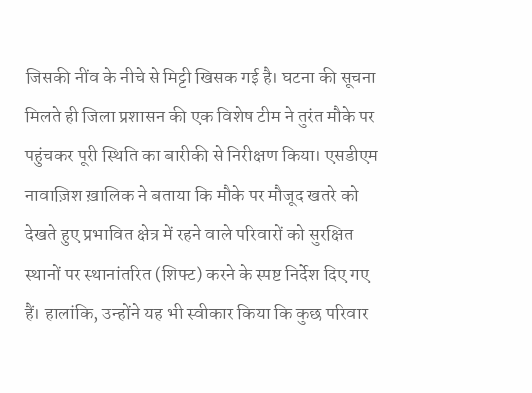जिसकी नींव के नीचे से मिट्टी खिसक गई है। घटना की सूचना मिलते ही जिला प्रशासन की एक विशेष टीम ने तुरंत मौके पर पहुंचकर पूरी स्थिति का बारीकी से निरीक्षण किया। एसडीएम नावाज़िश ख़ालिक ने बताया कि मौके पर मौजूद खतरे को देखते हुए प्रभावित क्षेत्र में रहने वाले परिवारों को सुरक्षित स्थानों पर स्थानांतरित (शिफ्ट) करने के स्पष्ट निर्देश दिए गए हैं। हालांकि, उन्होंने यह भी स्वीकार किया कि कुछ परिवार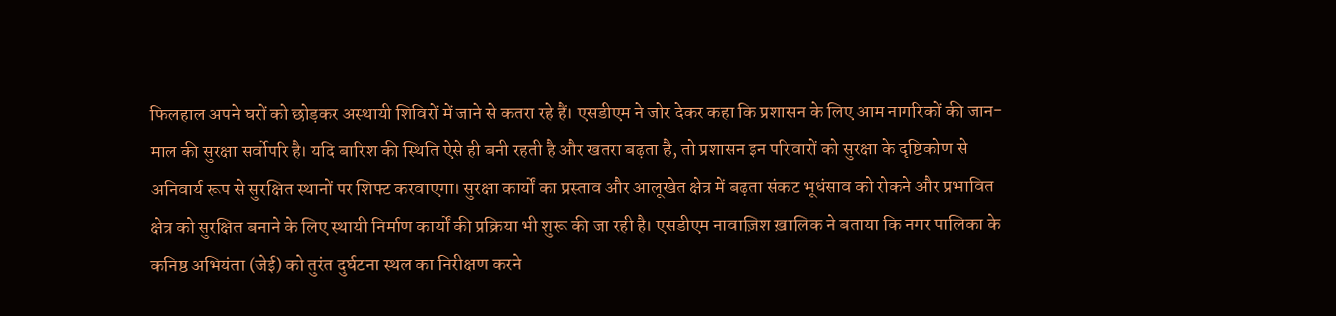फिलहाल अपने घरों को छोड़कर अस्थायी शिविरों में जाने से कतरा रहे हैं। एसडीएम ने जोर देकर कहा कि प्रशासन के लिए आम नागरिकों की जान-माल की सुरक्षा सर्वोपरि है। यदि बारिश की स्थिति ऐसे ही बनी रहती है और खतरा बढ़ता है, तो प्रशासन इन परिवारों को सुरक्षा के दृष्टिकोण से अनिवार्य रूप से सुरक्षित स्थानों पर शिफ्ट करवाएगा। सुरक्षा कार्यों का प्रस्ताव और आलूखेत क्षेत्र में बढ़ता संकट भूधंसाव को रोकने और प्रभावित क्षेत्र को सुरक्षित बनाने के लिए स्थायी निर्माण कार्यों की प्रक्रिया भी शुरू की जा रही है। एसडीएम नावाज़िश ख़ालिक ने बताया कि नगर पालिका के कनिष्ठ अभियंता (जेई) को तुरंत दुर्घटना स्थल का निरीक्षण करने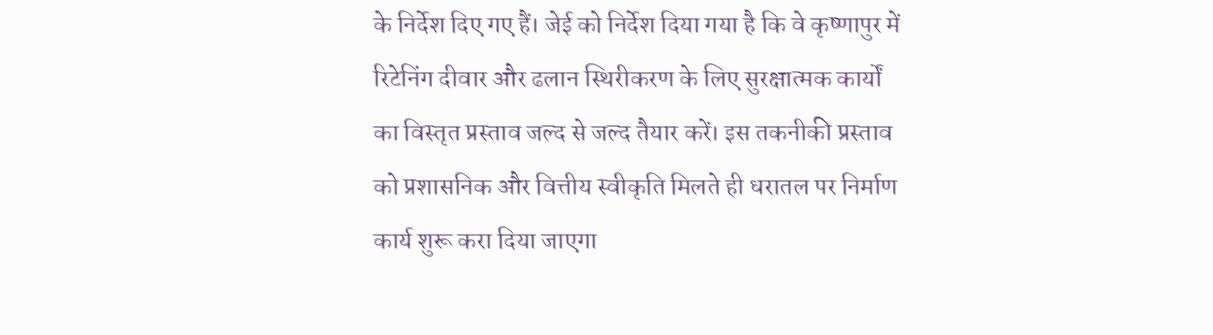के निर्देश दिए गए हैं। जेई को निर्देश दिया गया है कि वे कृष्णापुर में रिटेनिंग दीवार और ढलान स्थिरीकरण के लिए सुरक्षात्मक कार्यों का विस्तृत प्रस्ताव जल्द से जल्द तैयार करें। इस तकनीकी प्रस्ताव को प्रशासनिक और वित्तीय स्वीकृति मिलते ही धरातल पर निर्माण कार्य शुरू करा दिया जाएगा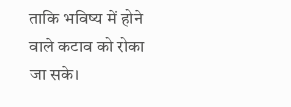ताकि भविष्य में होने वाले कटाव को रोका जा सके।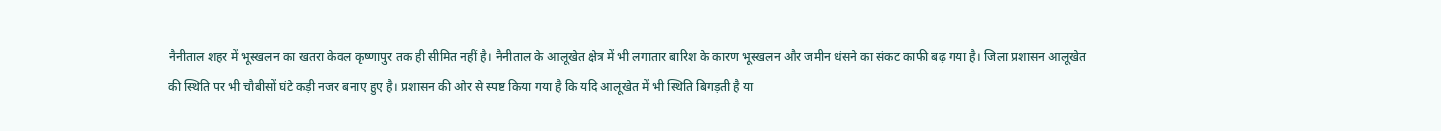नैनीताल शहर में भूस्खलन का खतरा केवल कृष्णापुर तक ही सीमित नहीं है। नैनीताल के आलूखेत क्षेत्र में भी लगातार बारिश के कारण भूस्खलन और जमीन धंसने का संकट काफी बढ़ गया है। जिला प्रशासन आलूखेत की स्थिति पर भी चौबीसों घंटे कड़ी नजर बनाए हुए है। प्रशासन की ओर से स्पष्ट किया गया है कि यदि आलूखेत में भी स्थिति बिगड़ती है या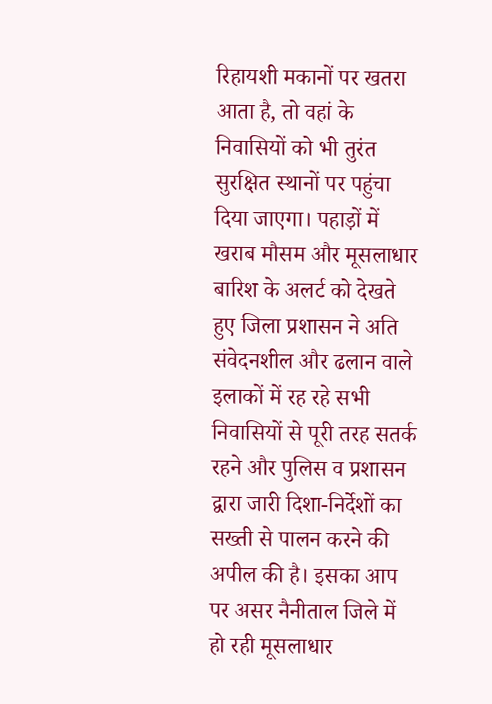रिहायशी मकानों पर खतरा आता है, तो वहां के निवासियों को भी तुरंत सुरक्षित स्थानों पर पहुंचा दिया जाएगा। पहाड़ों में खराब मौसम और मूसलाधार बारिश के अलर्ट को देखते हुए जिला प्रशासन ने अति संवेदनशील और ढलान वाले इलाकों में रह रहे सभी निवासियों से पूरी तरह सतर्क रहने और पुलिस व प्रशासन द्वारा जारी दिशा-निर्देशों का सख्ती से पालन करने की अपील की है। इसका आप पर असर नैनीताल जिले में हो रही मूसलाधार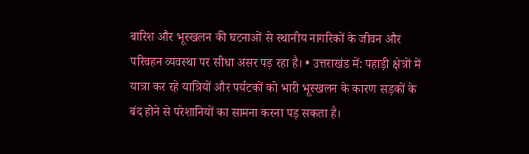बारिश और भूस्खलन की घटनाओं से स्थानीय नागरिकों के जीवन और परिवहन व्यवस्था पर सीधा असर पड़ रहा है। • उत्तराखंड में: पहाड़ी क्षेत्रों में यात्रा कर रहे यात्रियों और पर्यटकों को भारी भूस्खलन के कारण सड़कों के बंद होने से परेशानियों का सामना करना पड़ सकता है।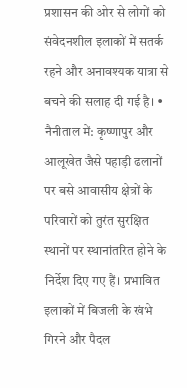प्रशासन की ओर से लोगों को संवेदनशील इलाकों में सतर्क रहने और अनावश्यक यात्रा से बचने की सलाह दी गई है। • नैनीताल में: कृष्णापुर और आलूखेत जैसे पहाड़ी ढलानों पर बसे आवासीय क्षेत्रों के परिवारों को तुरंत सुरक्षित स्थानों पर स्थानांतरित होने के निर्देश दिए गए हैं। प्रभावित इलाकों में बिजली के खंभे गिरने और पैदल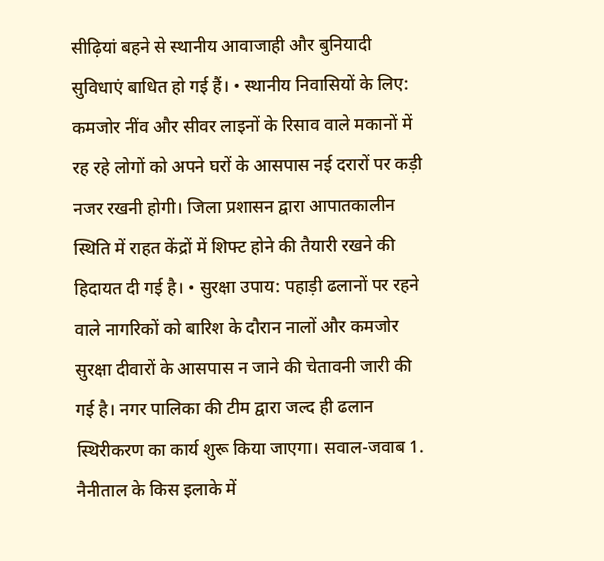सीढ़ियां बहने से स्थानीय आवाजाही और बुनियादी सुविधाएं बाधित हो गई हैं। • स्थानीय निवासियों के लिए: कमजोर नींव और सीवर लाइनों के रिसाव वाले मकानों में रह रहे लोगों को अपने घरों के आसपास नई दरारों पर कड़ी नजर रखनी होगी। जिला प्रशासन द्वारा आपातकालीन स्थिति में राहत केंद्रों में शिफ्ट होने की तैयारी रखने की हिदायत दी गई है। • सुरक्षा उपाय: पहाड़ी ढलानों पर रहने वाले नागरिकों को बारिश के दौरान नालों और कमजोर सुरक्षा दीवारों के आसपास न जाने की चेतावनी जारी की गई है। नगर पालिका की टीम द्वारा जल्द ही ढलान स्थिरीकरण का कार्य शुरू किया जाएगा। सवाल-जवाब 1. नैनीताल के किस इलाके में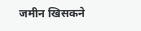जमीन खिसकने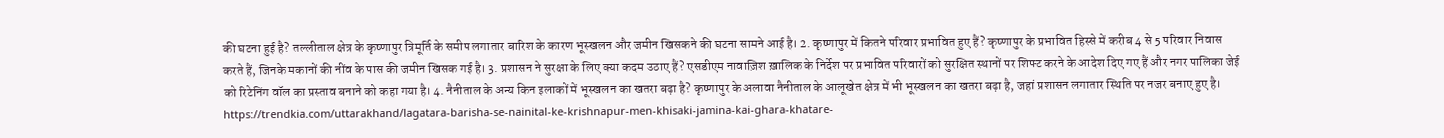की घटना हुई है? तल्लीताल क्षेत्र के कृष्णापुर त्रिमूर्ति के समीप लगातार बारिश के कारण भूस्खलन और जमीन खिसकने की घटना सामने आई है। 2. कृष्णापुर में कितने परिवार प्रभावित हुए हैं? कृष्णापुर के प्रभावित हिस्से में करीब 4 से 5 परिवार निवास करते हैं, जिनके मकानों की नींव के पास की जमीन खिसक गई है। 3. प्रशासन ने सुरक्षा के लिए क्या कदम उठाए हैं? एसडीएम नावाज़िश ख़ालिक के निर्देश पर प्रभावित परिवारों को सुरक्षित स्थानों पर शिफ्ट करने के आदेश दिए गए हैं और नगर पालिका जेई को रिटेनिंग वॉल का प्रस्ताव बनाने को कहा गया है। 4. नैनीताल के अन्य किन इलाकों में भूस्खलन का खतरा बढ़ा है? कृष्णापुर के अलावा नैनीताल के आलूखेत क्षेत्र में भी भूस्खलन का खतरा बढ़ा है, जहां प्रशासन लगातार स्थिति पर नजर बनाए हुए है। https://trendkia.com/uttarakhand/lagatara-barisha-se-nainital-ke-krishnapur-men-khisaki-jamina-kai-ghara-khatare-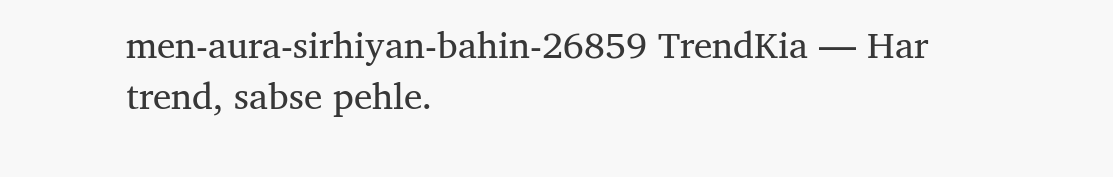men-aura-sirhiyan-bahin-26859 TrendKia — Har trend, sabse pehle.